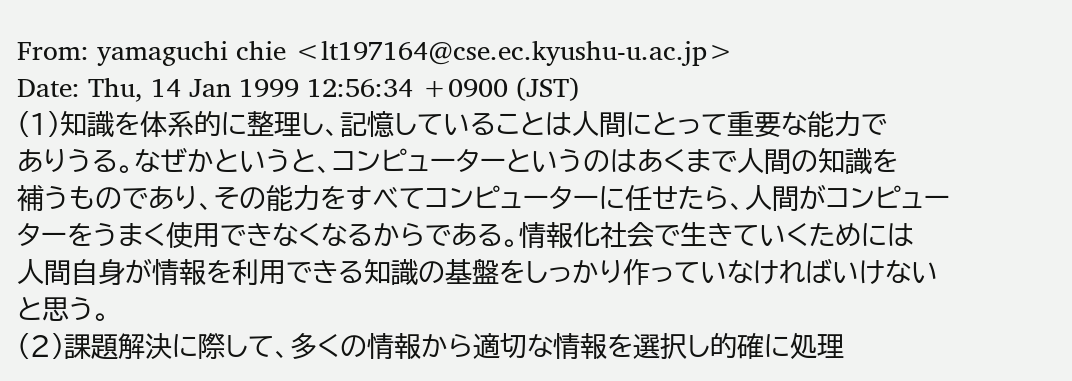From: yamaguchi chie <lt197164@cse.ec.kyushu-u.ac.jp>
Date: Thu, 14 Jan 1999 12:56:34 +0900 (JST)
(1)知識を体系的に整理し、記憶していることは人間にとって重要な能力で
ありうる。なぜかというと、コンピューターというのはあくまで人間の知識を
補うものであり、その能力をすべてコンピューターに任せたら、人間がコンピュー
ターをうまく使用できなくなるからである。情報化社会で生きていくためには
人間自身が情報を利用できる知識の基盤をしっかり作っていなければいけない
と思う。
(2)課題解決に際して、多くの情報から適切な情報を選択し的確に処理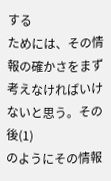する
ためには、その情報の確かさをまず考えなければいけないと思う。その後(1)
のようにその情報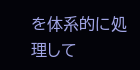を体系的に処理して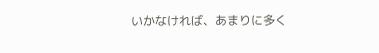いかなければ、あまりに多く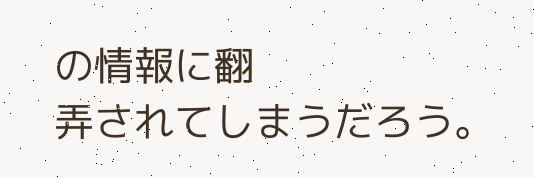の情報に翻
弄されてしまうだろう。